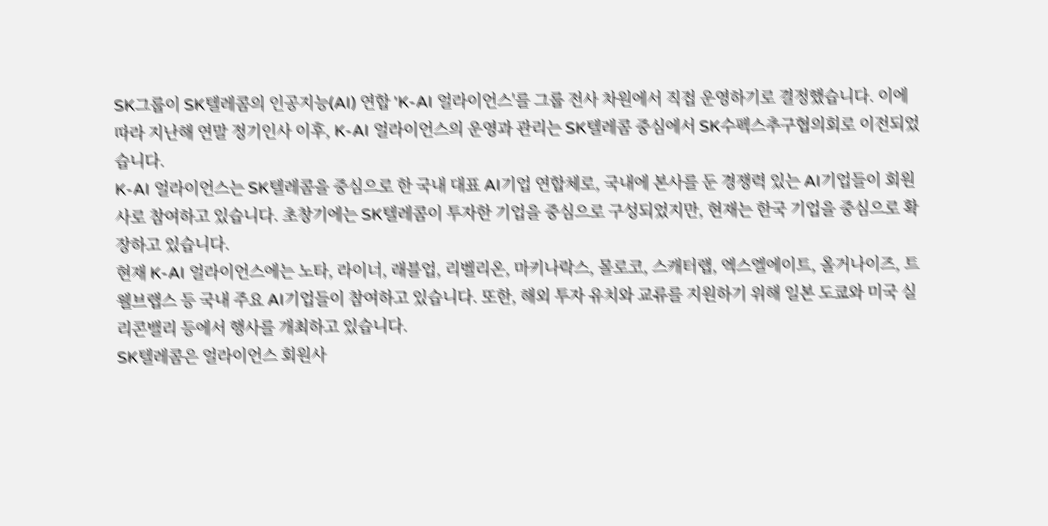SK그룹이 SK텔레콤의 인공지능(AI) 연합 'K-AI 얼라이언스'를 그룹 전사 차원에서 직접 운영하기로 결정했습니다. 이에 따라 지난해 연말 정기인사 이후, K-AI 얼라이언스의 운영과 관리는 SK텔레콤 중심에서 SK수펙스추구협의회로 이전되었습니다.
K-AI 얼라이언스는 SK텔레콤을 중심으로 한 국내 대표 AI기업 연합체로, 국내에 본사를 둔 경쟁력 있는 AI기업들이 회원사로 참여하고 있습니다. 초창기에는 SK텔레콤이 투자한 기업을 중심으로 구성되었지만, 현재는 한국 기업을 중심으로 확장하고 있습니다.
현재 K-AI 얼라이언스에는 노타, 라이너, 래블업, 리벨리온, 마키나락스, 몰로코, 스캐터랩, 엑스엘에이트, 올거나이즈, 트웰브랩스 등 국내 주요 AI기업들이 참여하고 있습니다. 또한, 해외 투자 유치와 교류를 지원하기 위해 일본 도쿄와 미국 실리콘밸리 등에서 행사를 개최하고 있습니다.
SK텔레콤은 얼라이언스 회원사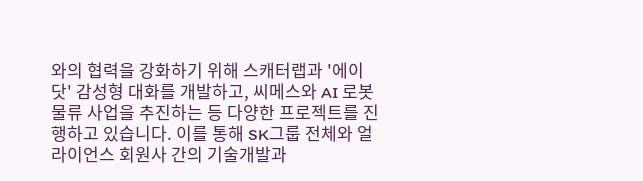와의 협력을 강화하기 위해 스캐터랩과 '에이닷' 감성형 대화를 개발하고, 씨메스와 AI 로봇 물류 사업을 추진하는 등 다양한 프로젝트를 진행하고 있습니다. 이를 통해 SK그룹 전체와 얼라이언스 회원사 간의 기술개발과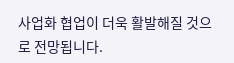사업화 협업이 더욱 활발해질 것으로 전망됩니다.